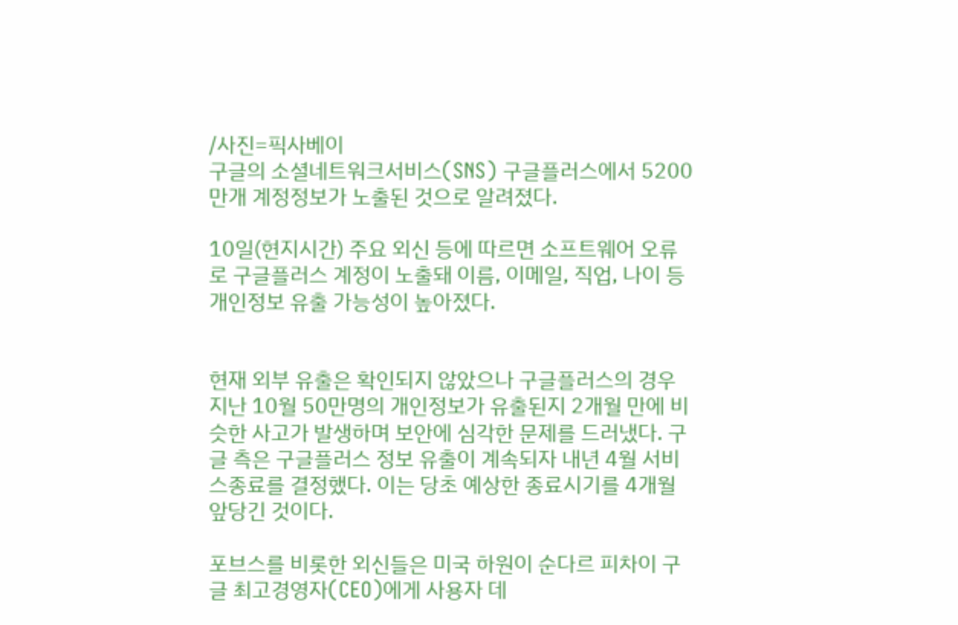/사진=픽사베이
구글의 소셜네트워크서비스(SNS) 구글플러스에서 5200만개 계정정보가 노출된 것으로 알려졌다.

10일(현지시간) 주요 외신 등에 따르면 소프트웨어 오류로 구글플러스 계정이 노출돼 이름, 이메일, 직업, 나이 등 개인정보 유출 가능성이 높아졌다.


현재 외부 유출은 확인되지 않았으나 구글플러스의 경우 지난 10월 50만명의 개인정보가 유출된지 2개월 만에 비슷한 사고가 발생하며 보안에 심각한 문제를 드러냈다. 구글 측은 구글플러스 정보 유출이 계속되자 내년 4월 서비스종료를 결정했다. 이는 당초 예상한 종료시기를 4개월 앞당긴 것이다.

포브스를 비롯한 외신들은 미국 하원이 순다르 피차이 구글 최고경영자(CEO)에게 사용자 데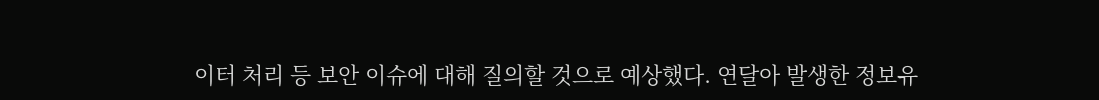이터 처리 등 보안 이슈에 대해 질의할 것으로 예상했다. 연달아 발생한 정보유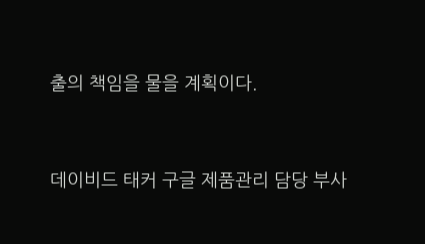출의 책임을 물을 계획이다.


데이비드 태커 구글 제품관리 담당 부사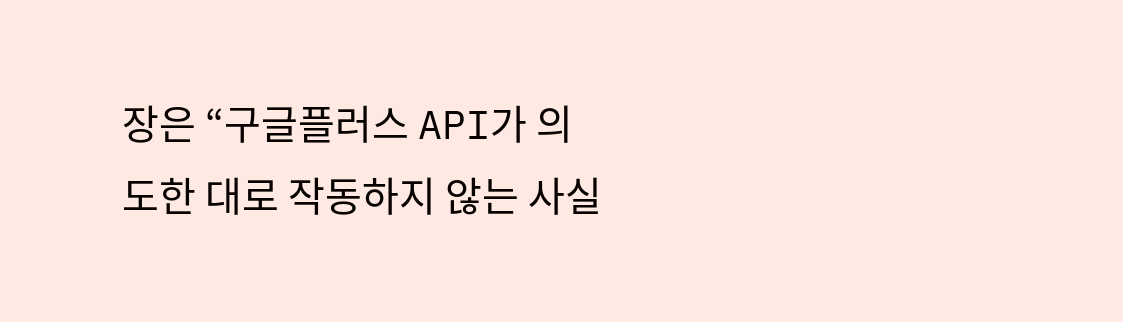장은 “구글플러스 API가 의도한 대로 작동하지 않는 사실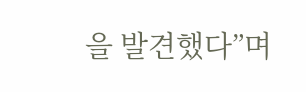을 발견했다”며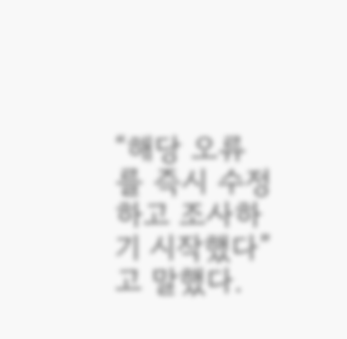“해당 오류를 즉시 수정하고 조사하기 시작했다”고 말했다.